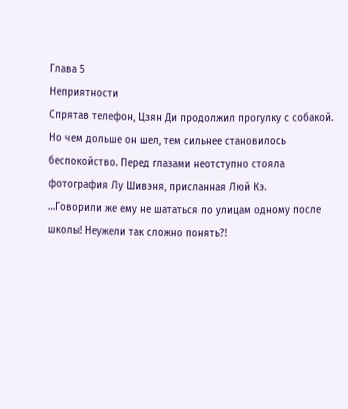Глава 5
Неприятности
Спрятав телефон, Цзян Ди продолжил прогулку с собакой.
Но чем дольше он шел, тем сильнее становилось беспокойство. Перед глазами неотступно стояла фотография Лу Шивэня, присланная Люй Кэ.
…Говорили же ему не шататься по улицам одному после школы! Неужели так сложно понять?!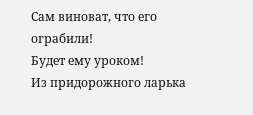Сам виноват, что его ограбили!
Будет ему уроком!
Из придорожного ларька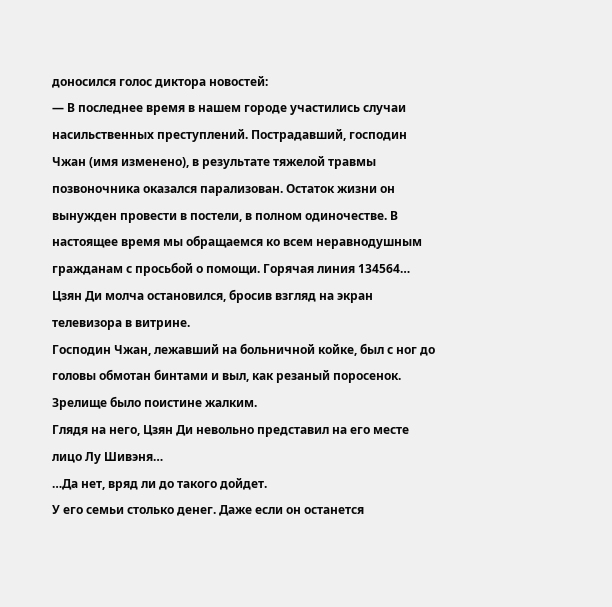доносился голос диктора новостей:
— В последнее время в нашем городе участились случаи насильственных преступлений. Пострадавший, господин Чжан (имя изменено), в результате тяжелой травмы позвоночника оказался парализован. Остаток жизни он вынужден провести в постели, в полном одиночестве. В настоящее время мы обращаемся ко всем неравнодушным гражданам с просьбой о помощи. Горячая линия 134564…
Цзян Ди молча остановился, бросив взгляд на экран телевизора в витрине.
Господин Чжан, лежавший на больничной койке, был с ног до головы обмотан бинтами и выл, как резаный поросенок. Зрелище было поистине жалким.
Глядя на него, Цзян Ди невольно представил на его месте лицо Лу Шивэня…
…Да нет, вряд ли до такого дойдет.
У его семьи столько денег. Даже если он останется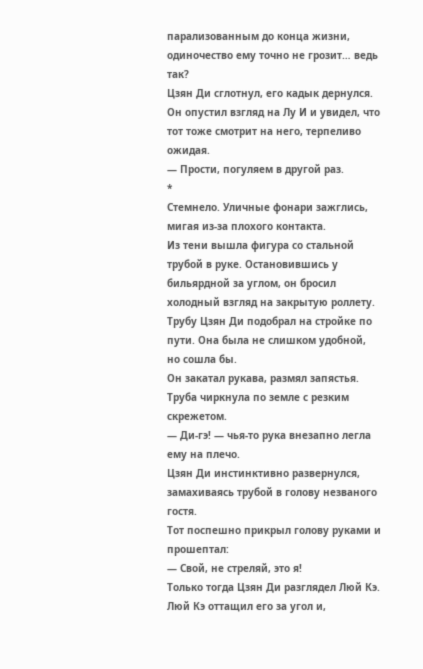парализованным до конца жизни, одиночество ему точно не грозит… ведь так?
Цзян Ди сглотнул, его кадык дернулся.
Он опустил взгляд на Лу И и увидел, что тот тоже смотрит на него, терпеливо ожидая.
— Прости, погуляем в другой раз.
*
Стемнело. Уличные фонари зажглись, мигая из-за плохого контакта.
Из тени вышла фигура со стальной трубой в руке. Остановившись у бильярдной за углом, он бросил холодный взгляд на закрытую роллету.
Трубу Цзян Ди подобрал на стройке по пути. Она была не слишком удобной, но сошла бы.
Он закатал рукава, размял запястья. Труба чиркнула по земле с резким скрежетом.
— Ди-гэ! — чья-то рука внезапно легла ему на плечо.
Цзян Ди инстинктивно развернулся, замахиваясь трубой в голову незваного гостя.
Тот поспешно прикрыл голову руками и прошептал:
— Свой, не стреляй, это я!
Только тогда Цзян Ди разглядел Люй Кэ.
Люй Кэ оттащил его за угол и,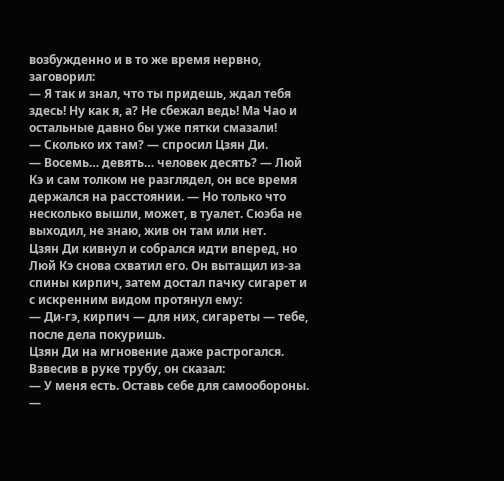возбужденно и в то же время нервно, заговорил:
— Я так и знал, что ты придешь, ждал тебя здесь! Ну как я, а? Не сбежал ведь! Ма Чао и остальные давно бы уже пятки смазали!
— Сколько их там? — спросил Цзян Ди.
— Восемь… девять… человек десять? — Люй Кэ и сам толком не разглядел, он все время держался на расстоянии. — Но только что несколько вышли, может, в туалет. Сюэба не выходил, не знаю, жив он там или нет.
Цзян Ди кивнул и собрался идти вперед, но Люй Кэ снова схватил его. Он вытащил из-за спины кирпич, затем достал пачку сигарет и с искренним видом протянул ему:
— Ди-гэ, кирпич — для них, сигареты — тебе, после дела покуришь.
Цзян Ди на мгновение даже растрогался. Взвесив в руке трубу, он сказал:
— У меня есть. Оставь себе для самообороны.
—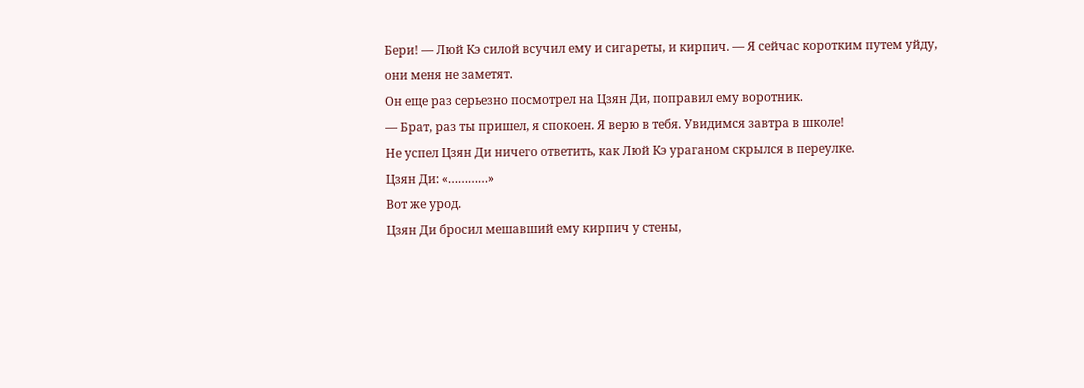Бери! — Люй Кэ силой всучил ему и сигареты, и кирпич. — Я сейчас коротким путем уйду, они меня не заметят.
Он еще раз серьезно посмотрел на Цзян Ди, поправил ему воротник.
— Брат, раз ты пришел, я спокоен. Я верю в тебя. Увидимся завтра в школе!
Не успел Цзян Ди ничего ответить, как Люй Кэ ураганом скрылся в переулке.
Цзян Ди: «…………»
Вот же урод.
Цзян Ди бросил мешавший ему кирпич у стены,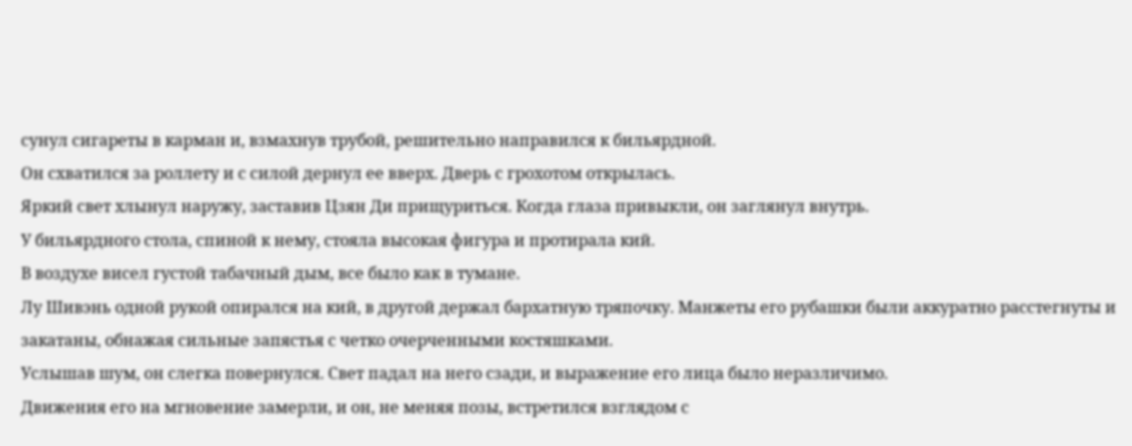сунул сигареты в карман и, взмахнув трубой, решительно направился к бильярдной.
Он схватился за роллету и с силой дернул ее вверх. Дверь с грохотом открылась.
Яркий свет хлынул наружу, заставив Цзян Ди прищуриться. Когда глаза привыкли, он заглянул внутрь.
У бильярдного стола, спиной к нему, стояла высокая фигура и протирала кий.
В воздухе висел густой табачный дым, все было как в тумане.
Лу Шивэнь одной рукой опирался на кий, в другой держал бархатную тряпочку. Манжеты его рубашки были аккуратно расстегнуты и закатаны, обнажая сильные запястья с четко очерченными костяшками.
Услышав шум, он слегка повернулся. Свет падал на него сзади, и выражение его лица было неразличимо.
Движения его на мгновение замерли, и он, не меняя позы, встретился взглядом с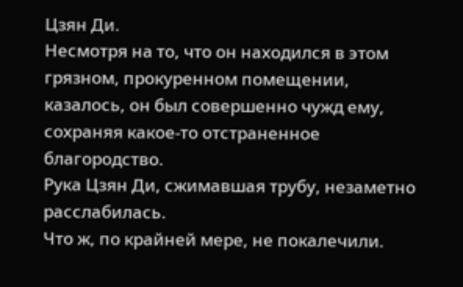Цзян Ди.
Несмотря на то, что он находился в этом грязном, прокуренном помещении, казалось, он был совершенно чужд ему, сохраняя какое-то отстраненное благородство.
Рука Цзян Ди, сжимавшая трубу, незаметно расслабилась.
Что ж, по крайней мере, не покалечили.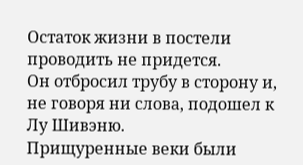Остаток жизни в постели проводить не придется.
Он отбросил трубу в сторону и, не говоря ни слова, подошел к Лу Шивэню.
Прищуренные веки были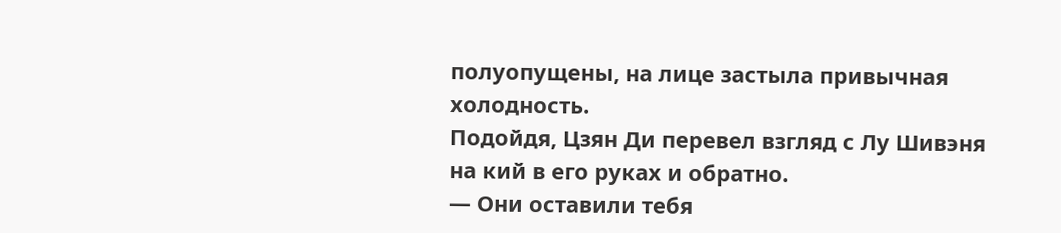полуопущены, на лице застыла привычная холодность.
Подойдя, Цзян Ди перевел взгляд с Лу Шивэня на кий в его руках и обратно.
— Они оставили тебя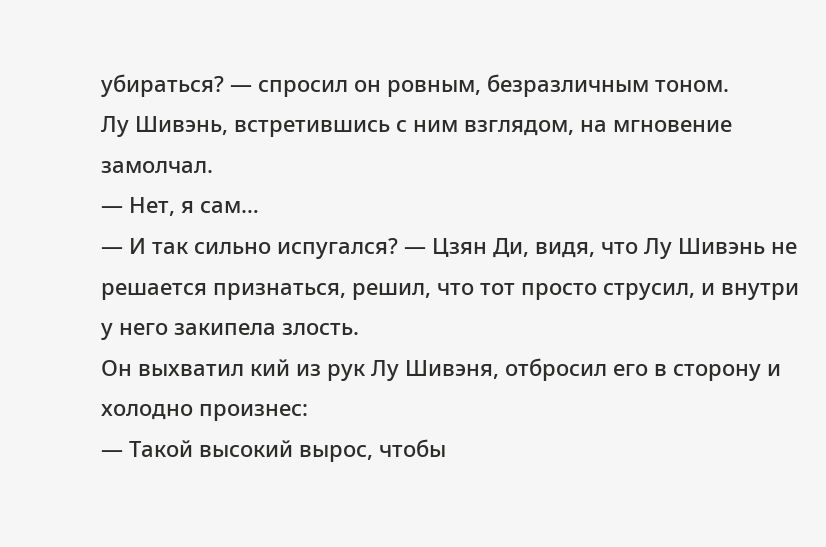убираться? — спросил он ровным, безразличным тоном.
Лу Шивэнь, встретившись с ним взглядом, на мгновение замолчал.
— Нет, я сам…
— И так сильно испугался? — Цзян Ди, видя, что Лу Шивэнь не решается признаться, решил, что тот просто струсил, и внутри у него закипела злость.
Он выхватил кий из рук Лу Шивэня, отбросил его в сторону и холодно произнес:
— Такой высокий вырос, чтобы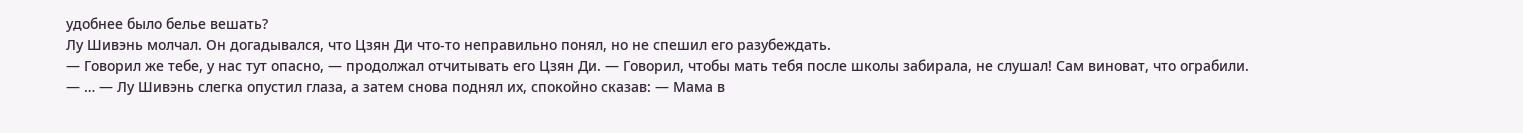удобнее было белье вешать?
Лу Шивэнь молчал. Он догадывался, что Цзян Ди что-то неправильно понял, но не спешил его разубеждать.
— Говорил же тебе, у нас тут опасно, — продолжал отчитывать его Цзян Ди. — Говорил, чтобы мать тебя после школы забирала, не слушал! Сам виноват, что ограбили.
— … — Лу Шивэнь слегка опустил глаза, а затем снова поднял их, спокойно сказав: — Мама в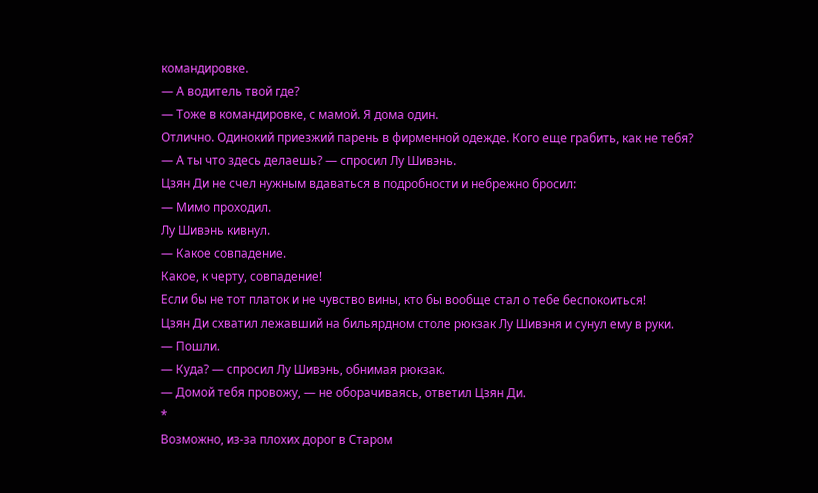командировке.
— А водитель твой где?
— Тоже в командировке, с мамой. Я дома один.
Отлично. Одинокий приезжий парень в фирменной одежде. Кого еще грабить, как не тебя?
— А ты что здесь делаешь? — спросил Лу Шивэнь.
Цзян Ди не счел нужным вдаваться в подробности и небрежно бросил:
— Мимо проходил.
Лу Шивэнь кивнул.
— Какое совпадение.
Какое, к черту, совпадение!
Если бы не тот платок и не чувство вины, кто бы вообще стал о тебе беспокоиться!
Цзян Ди схватил лежавший на бильярдном столе рюкзак Лу Шивэня и сунул ему в руки.
— Пошли.
— Куда? — спросил Лу Шивэнь, обнимая рюкзак.
— Домой тебя провожу, — не оборачиваясь, ответил Цзян Ди.
*
Возможно, из-за плохих дорог в Старом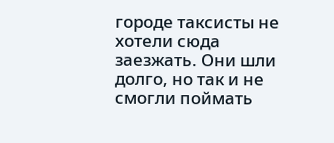городе таксисты не хотели сюда заезжать. Они шли долго, но так и не смогли поймать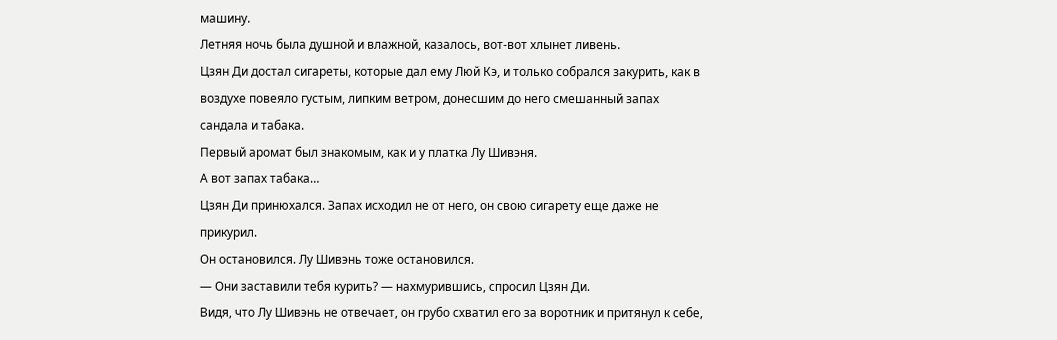машину.
Летняя ночь была душной и влажной, казалось, вот-вот хлынет ливень.
Цзян Ди достал сигареты, которые дал ему Люй Кэ, и только собрался закурить, как в воздухе повеяло густым, липким ветром, донесшим до него смешанный запах сандала и табака.
Первый аромат был знакомым, как и у платка Лу Шивэня.
А вот запах табака…
Цзян Ди принюхался. Запах исходил не от него, он свою сигарету еще даже не прикурил.
Он остановился. Лу Шивэнь тоже остановился.
— Они заставили тебя курить? — нахмурившись, спросил Цзян Ди.
Видя, что Лу Шивэнь не отвечает, он грубо схватил его за воротник и притянул к себе,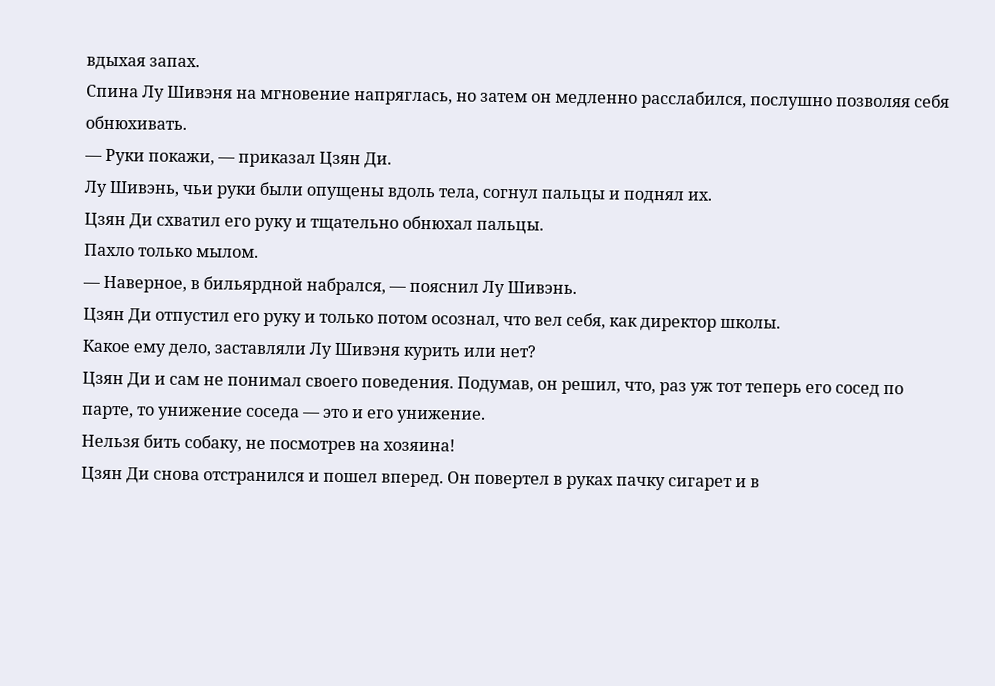вдыхая запах.
Спина Лу Шивэня на мгновение напряглась, но затем он медленно расслабился, послушно позволяя себя обнюхивать.
— Руки покажи, — приказал Цзян Ди.
Лу Шивэнь, чьи руки были опущены вдоль тела, согнул пальцы и поднял их.
Цзян Ди схватил его руку и тщательно обнюхал пальцы.
Пахло только мылом.
— Наверное, в бильярдной набрался, — пояснил Лу Шивэнь.
Цзян Ди отпустил его руку и только потом осознал, что вел себя, как директор школы.
Какое ему дело, заставляли Лу Шивэня курить или нет?
Цзян Ди и сам не понимал своего поведения. Подумав, он решил, что, раз уж тот теперь его сосед по парте, то унижение соседа — это и его унижение.
Нельзя бить собаку, не посмотрев на хозяина!
Цзян Ди снова отстранился и пошел вперед. Он повертел в руках пачку сигарет и в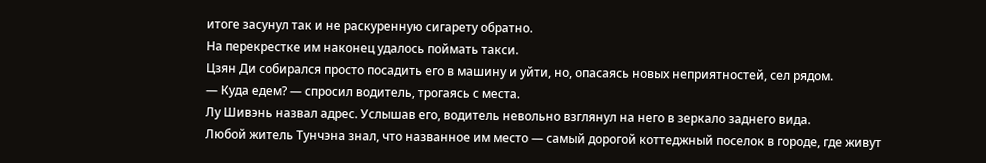итоге засунул так и не раскуренную сигарету обратно.
На перекрестке им наконец удалось поймать такси.
Цзян Ди собирался просто посадить его в машину и уйти, но, опасаясь новых неприятностей, сел рядом.
— Куда едем? — спросил водитель, трогаясь с места.
Лу Шивэнь назвал адрес. Услышав его, водитель невольно взглянул на него в зеркало заднего вида.
Любой житель Тунчэна знал, что названное им место — самый дорогой коттеджный поселок в городе, где живут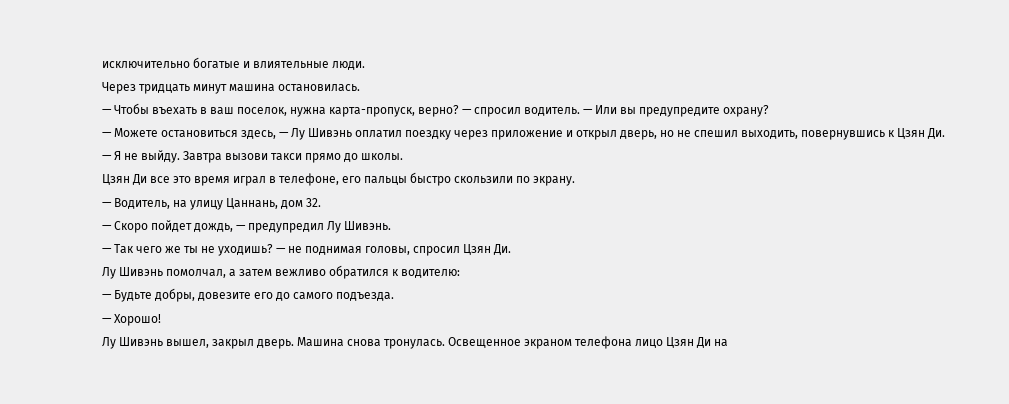исключительно богатые и влиятельные люди.
Через тридцать минут машина остановилась.
— Чтобы въехать в ваш поселок, нужна карта-пропуск, верно? — спросил водитель. — Или вы предупредите охрану?
— Можете остановиться здесь, — Лу Шивэнь оплатил поездку через приложение и открыл дверь, но не спешил выходить, повернувшись к Цзян Ди.
— Я не выйду. Завтра вызови такси прямо до школы.
Цзян Ди все это время играл в телефоне, его пальцы быстро скользили по экрану.
— Водитель, на улицу Цаннань, дом 32.
— Скоро пойдет дождь, — предупредил Лу Шивэнь.
— Так чего же ты не уходишь? — не поднимая головы, спросил Цзян Ди.
Лу Шивэнь помолчал, а затем вежливо обратился к водителю:
— Будьте добры, довезите его до самого подъезда.
— Хорошо!
Лу Шивэнь вышел, закрыл дверь. Машина снова тронулась. Освещенное экраном телефона лицо Цзян Ди на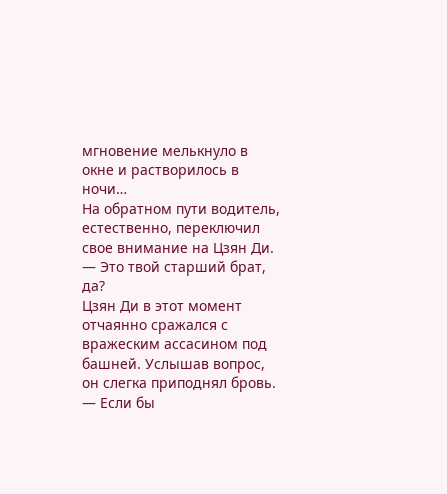мгновение мелькнуло в окне и растворилось в ночи…
На обратном пути водитель, естественно, переключил свое внимание на Цзян Ди.
— Это твой старший брат, да?
Цзян Ди в этот момент отчаянно сражался с вражеским ассасином под башней. Услышав вопрос, он слегка приподнял бровь.
— Если бы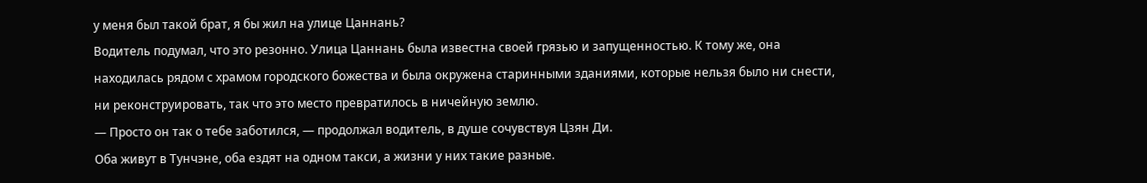у меня был такой брат, я бы жил на улице Цаннань?
Водитель подумал, что это резонно. Улица Цаннань была известна своей грязью и запущенностью. К тому же, она находилась рядом с храмом городского божества и была окружена старинными зданиями, которые нельзя было ни снести, ни реконструировать, так что это место превратилось в ничейную землю.
— Просто он так о тебе заботился, — продолжал водитель, в душе сочувствуя Цзян Ди.
Оба живут в Тунчэне, оба ездят на одном такси, а жизни у них такие разные.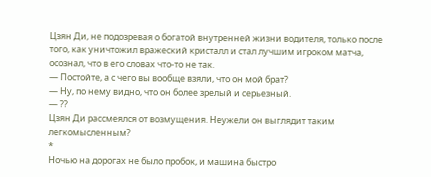Цзян Ди, не подозревая о богатой внутренней жизни водителя, только после того, как уничтожил вражеский кристалл и стал лучшим игроком матча, осознал, что в его словах что-то не так.
— Постойте, а с чего вы вообще взяли, что он мой брат?
— Ну, по нему видно, что он более зрелый и серьезный.
— ??
Цзян Ди рассмеялся от возмущения. Неужели он выглядит таким легкомысленным?
*
Ночью на дорогах не было пробок, и машина быстро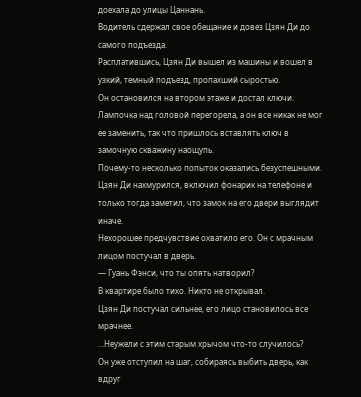доехала до улицы Цаннань.
Водитель сдержал свое обещание и довез Цзян Ди до самого подъезда.
Расплатившись, Цзян Ди вышел из машины и вошел в узкий, темный подъезд, пропахший сыростью.
Он остановился на втором этаже и достал ключи.
Лампочка над головой перегорела, а он все никак не мог ее заменить, так что пришлось вставлять ключ в замочную скважину наощупь.
Почему-то несколько попыток оказались безуспешными.
Цзян Ди нахмурился, включил фонарик на телефоне и только тогда заметил, что замок на его двери выглядит иначе.
Нехорошее предчувствие охватило его. Он с мрачным лицом постучал в дверь.
— Гуань Фэнси, что ты опять натворил?
В квартире было тихо. Никто не открывал.
Цзян Ди постучал сильнее, его лицо становилось все мрачнее.
…Неужели с этим старым хрычом что-то случилось?
Он уже отступил на шаг, собираясь выбить дверь, как вдруг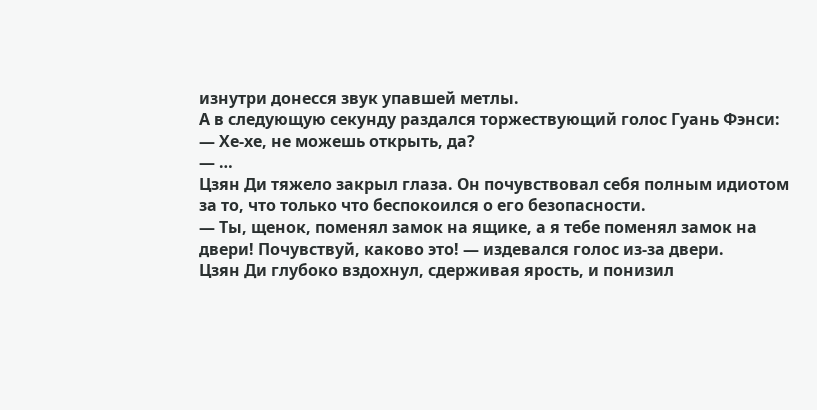изнутри донесся звук упавшей метлы.
А в следующую секунду раздался торжествующий голос Гуань Фэнси:
— Хе-хе, не можешь открыть, да?
— …
Цзян Ди тяжело закрыл глаза. Он почувствовал себя полным идиотом за то, что только что беспокоился о его безопасности.
— Ты, щенок, поменял замок на ящике, а я тебе поменял замок на двери! Почувствуй, каково это! — издевался голос из-за двери.
Цзян Ди глубоко вздохнул, сдерживая ярость, и понизил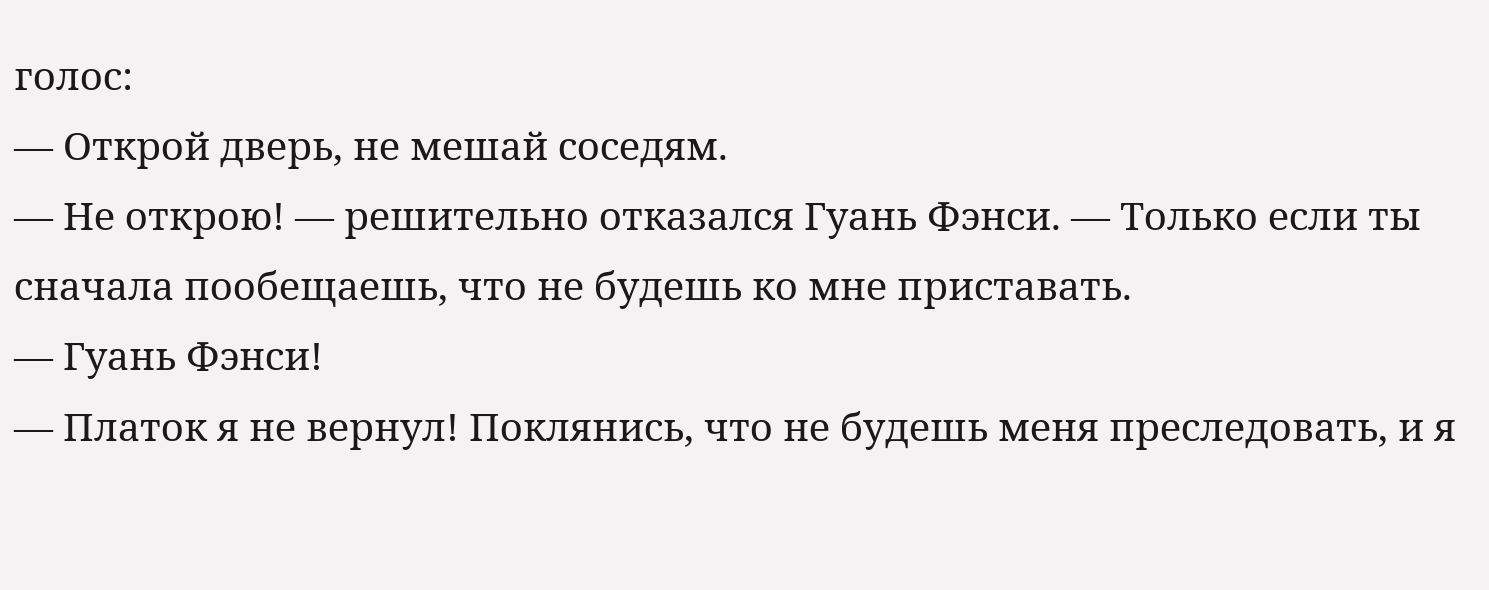голос:
— Открой дверь, не мешай соседям.
— Не открою! — решительно отказался Гуань Фэнси. — Только если ты сначала пообещаешь, что не будешь ко мне приставать.
— Гуань Фэнси!
— Платок я не вернул! Поклянись, что не будешь меня преследовать, и я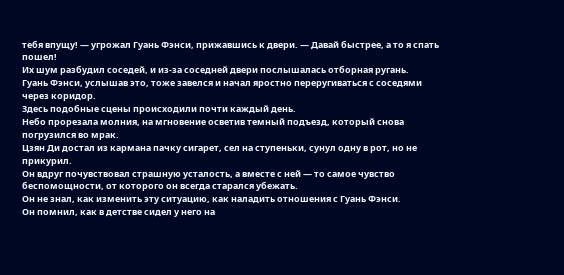тебя впущу! — угрожал Гуань Фэнси, прижавшись к двери. — Давай быстрее, а то я спать пошел!
Их шум разбудил соседей, и из-за соседней двери послышалась отборная ругань.
Гуань Фэнси, услышав это, тоже завелся и начал яростно переругиваться с соседями через коридор.
Здесь подобные сцены происходили почти каждый день.
Небо прорезала молния, на мгновение осветив темный подъезд, который снова погрузился во мрак.
Цзян Ди достал из кармана пачку сигарет, сел на ступеньки, сунул одну в рот, но не прикурил.
Он вдруг почувствовал страшную усталость, а вместе с ней — то самое чувство беспомощности, от которого он всегда старался убежать.
Он не знал, как изменить эту ситуацию, как наладить отношения с Гуань Фэнси.
Он помнил, как в детстве сидел у него на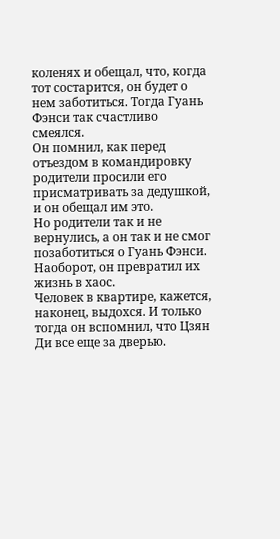коленях и обещал, что, когда тот состарится, он будет о нем заботиться. Тогда Гуань Фэнси так счастливо смеялся.
Он помнил, как перед отъездом в командировку родители просили его присматривать за дедушкой, и он обещал им это.
Но родители так и не вернулись, а он так и не смог позаботиться о Гуань Фэнси.
Наоборот, он превратил их жизнь в хаос.
Человек в квартире, кажется, наконец, выдохся. И только тогда он вспомнил, что Цзян Ди все еще за дверью.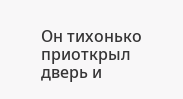Он тихонько приоткрыл дверь и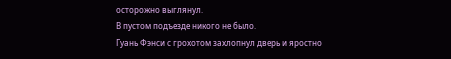осторожно выглянул.
В пустом подъезде никого не было.
Гуань Фэнси с грохотом захлопнул дверь и яростно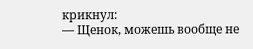крикнул:
— Щенок, можешь вообще не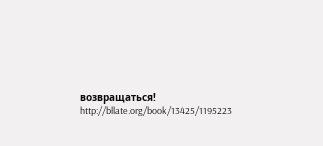возвращаться!
http://bllate.org/book/13425/1195223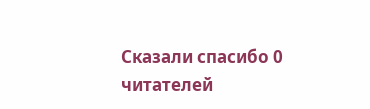Сказали спасибо 0 читателей